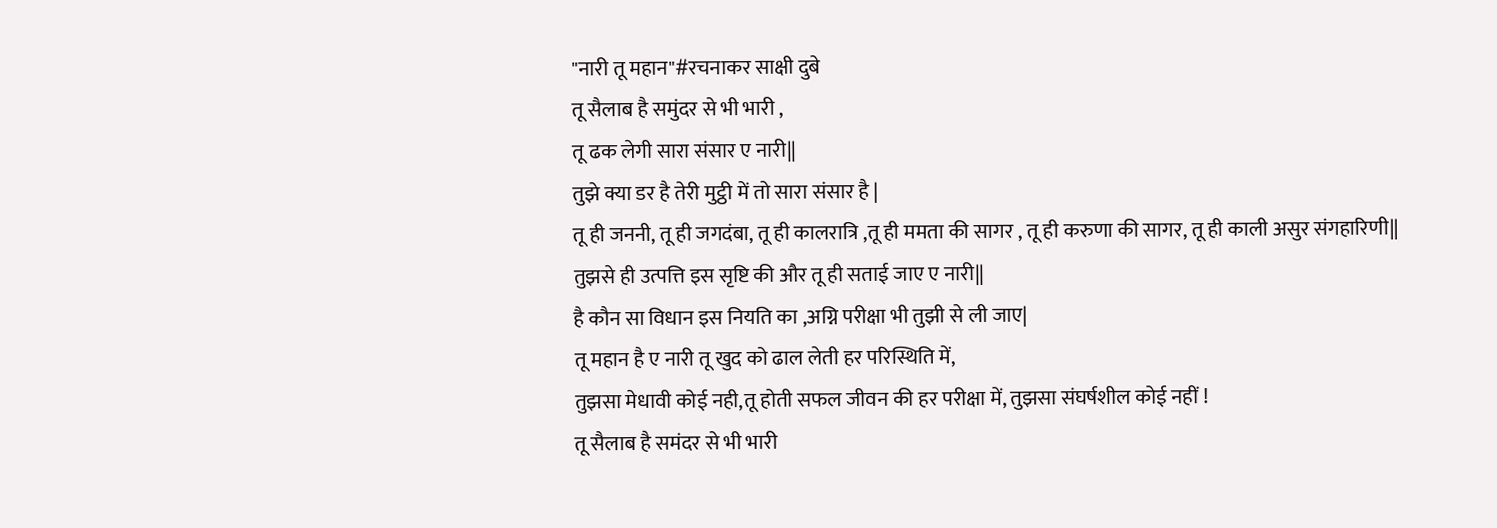"नारी तू महान"#रचनाकर साक्षी दुबे
तू सैलाब है समुंदर से भी भारी ,
तू ढक लेगी सारा संसार ए नारी||
तुझे क्या डर है तेरी मुट्ठी में तो सारा संसार है |
तू ही जननी, तू ही जगदंबा, तू ही कालरात्रि ,तू ही ममता की सागर , तू ही करुणा की सागर, तू ही काली असुर संगहारिणी||
तुझसे ही उत्पत्ति इस सृष्टि की और तू ही सताई जाए ए नारी||
है कौन सा विधान इस नियति का ,अग्नि परीक्षा भी तुझी से ली जाए|
तू महान है ए नारी तू खुद को ढाल लेती हर परिस्थिति में,
तुझसा मेधावी कोई नही,तू होती सफल जीवन की हर परीक्षा में, तुझसा संघर्षशील कोई नहीं !
तू सैलाब है समंदर से भी भारी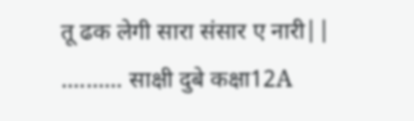तू ढक लेगी सारा संसार ए नारी||
.......... साक्षी दुबे कक्षा12A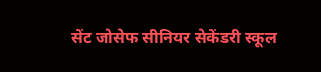सेंट जोसेफ सीनियर सेकेंडरी स्कूल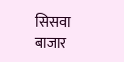सिसवा बाजार